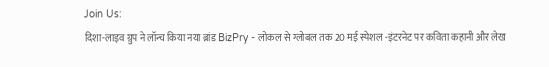Join Us:
दिशा-लाइव ग्रुप ने लॉन्च किया नया ब्रांड BizPry - लोकल से ग्लोबल तक 20 मई स्पेशल -इंटरनेट पर कविता कहानी और लेख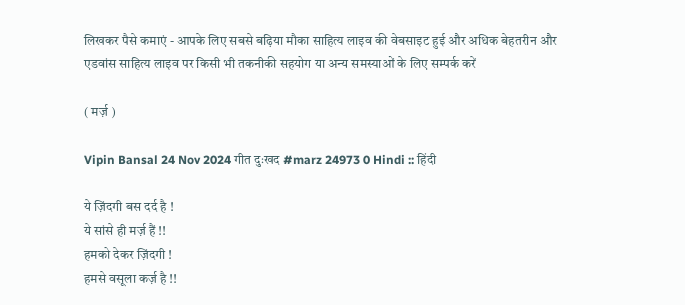लिखकर पैसे कमाएं - आपके लिए सबसे बढ़िया मौका साहित्य लाइव की वेबसाइट हुई और अधिक बेहतरीन और एडवांस साहित्य लाइव पर किसी भी तकनीकी सहयोग या अन्य समस्याओं के लिए सम्पर्क करें

( मर्ज़ )

Vipin Bansal 24 Nov 2024 गीत दुःखद #marz 24973 0 Hindi :: हिंदी

ये ज़िंद‌गी बस दर्द है !
ये सांसे ही मर्ज़ हैं !!
हमको देकर ज़िंदगी !
हमसे वसूला कर्ज़ है !!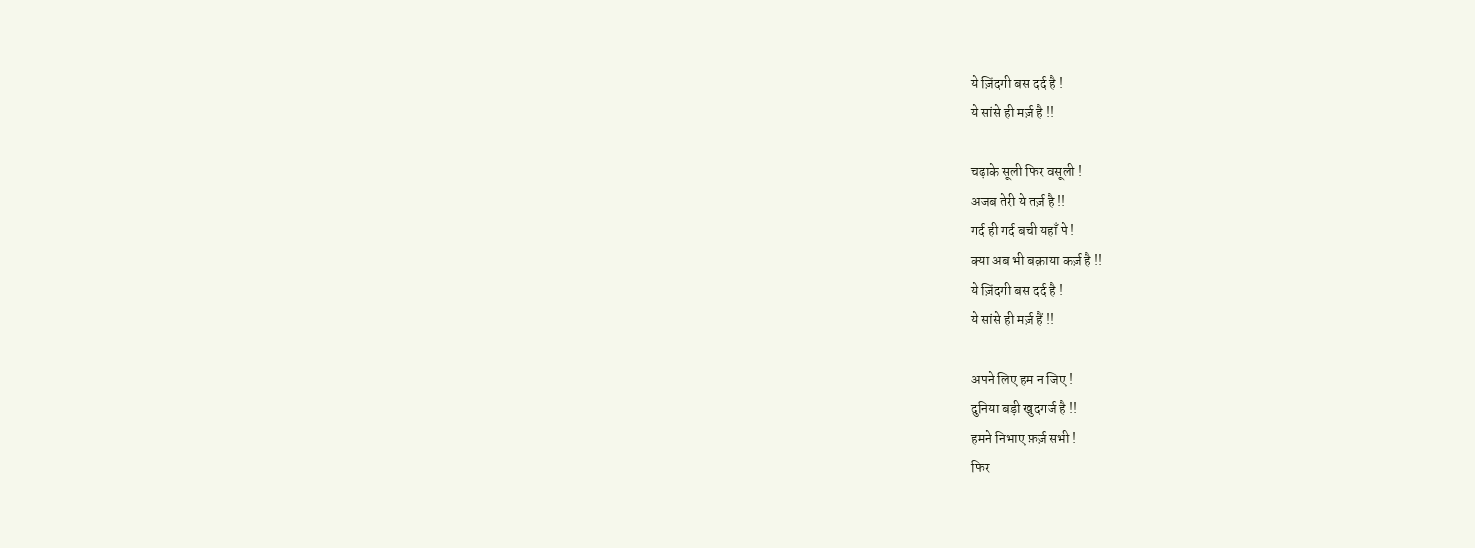ये ज़िंद‌गी बस दर्द है !
ये सांसे ही मर्ज़ है !!

चढ़ाके सूली फिर वसूली !
अजब तेरी ये तर्ज़ है !!
गर्द ही गर्द बची यहाँ पे !
क्या अब भी बक़ाया कर्ज़ है !!
ये ज़िंद‌गी बस दर्द है !
ये सांसे ही मर्ज़ हैं !!

अपने लिए हम न जिए !
दुनिया बड़ी खुद‌गर्ज है !!
हमने निभाए फ़र्ज़ सभी !
फिर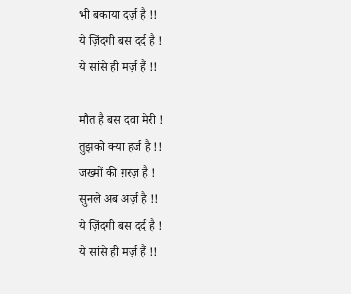भी बकाया दर्ज़ है !!
ये ज़िंद‌गी बस दर्द है !
ये सांसे ही मर्ज़ हैं !!

मौत है बस दवा मेरी !
तुझको क्या हर्ज है !!
जख्मों की ग़रज़ है !
सुनले अब अर्ज़ है !!
ये ज़िंद‌गी बस दर्द है !
ये सांसे ही मर्ज़ हैं !!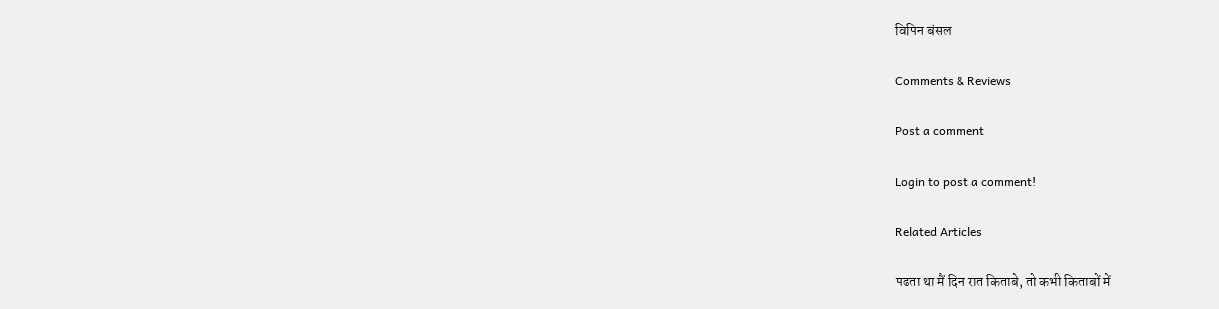विपिन बंसल

Comments & Reviews

Post a comment

Login to post a comment!

Related Articles

पढता था मैं दिन रात किताबे, तो कभी किताबों में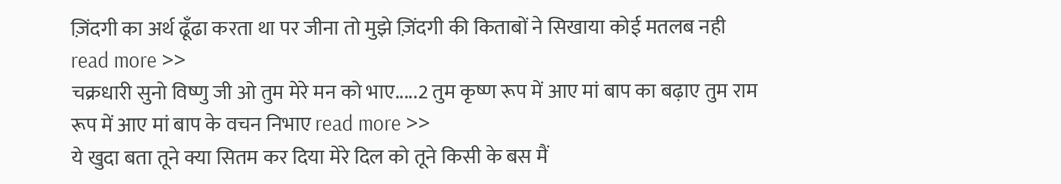ज़िंदगी का अर्थ ढूँढा करता था पर जीना तो मुझे ज़िंदगी की किताबों ने सिखाया कोई मतलब नही read more >>
चक्रधारी सुनो विष्णु जी ओ तुम मेरे मन को भाए.....2 तुम कृष्ण रूप में आए मां बाप का बढ़ाए तुम राम रूप में आए मां बाप के वचन निभाए read more >>
ये खुदा बता तूने क्या सितम कर दिया मेरे दिल को तूने किसी के बस मैं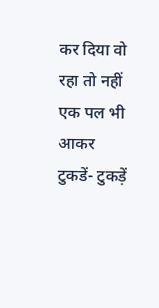कर दिया वो रहा तो नहीं एक पल भी आकर टुकडें- टुकड़ें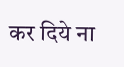कर दिये ना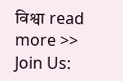विश्वा read more >>
Join Us: